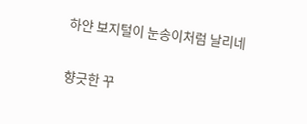하얀 보지털이 눈송이처럼 날리네

향긋한 꾸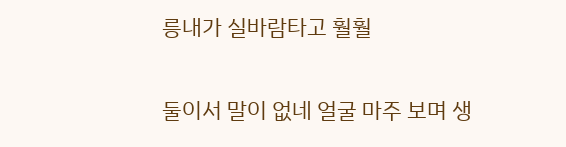릉내가 실바람타고 훨훨

둘이서 말이 없네 얼굴 마주 보며 생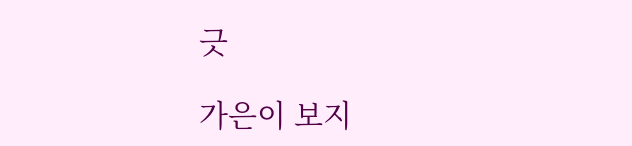긋

가은이 보지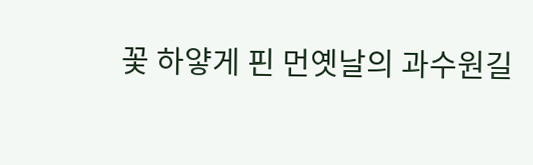꽃 하얗게 핀 먼옛날의 과수원길